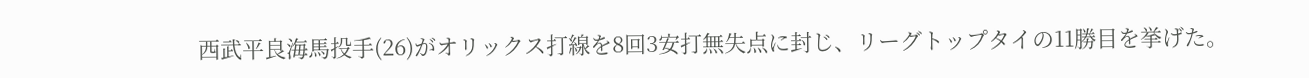西武平良海馬投手(26)がオリックス打線を8回3安打無失点に封じ、リーグトップタイの11勝目を挙げた。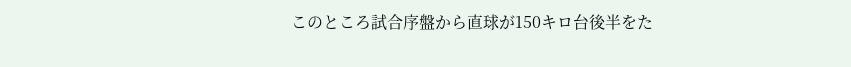このところ試合序盤から直球が150キロ台後半をた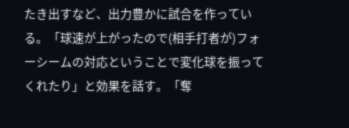たき出すなど、出力豊かに試合を作っている。「球速が上がったので(相手打者が)フォーシームの対応ということで変化球を振ってくれたり」と効果を話す。「奪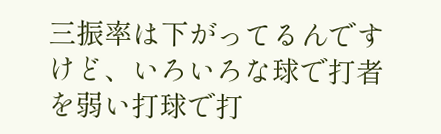三振率は下がってるんですけど、いろいろな球で打者を弱い打球で打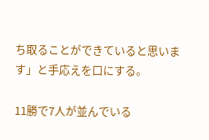ち取ることができていると思います」と手応えを口にする。

11勝で7人が並んでいる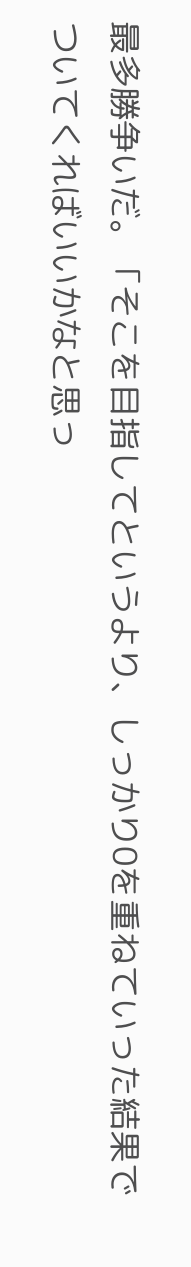最多勝争いだ。「そこを目指してというより、しっかり0を重ねていった結果でついてくればいいかなと思っ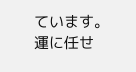ています。運に任せ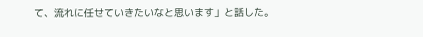て、流れに任せていきたいなと思います」と話した。